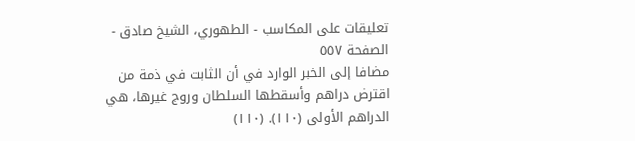تعليقات على المكاسب - الطهوري، الشيخ صادق - الصفحة ٥٥٧
مضافا إلى الخبر الوارد في أن الثابت في ذمة من اقترض دراهم وأسقطها السلطان وروج غيرها، هي الدراهم الأولى (١١٠). (١١٠)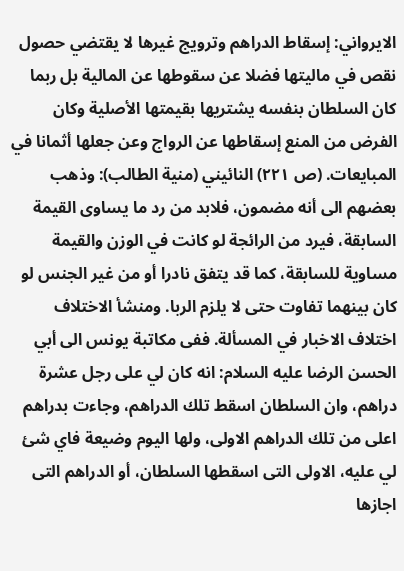الايرواني: إسقاط الدراهم وترويج غيرها لا يقتضي حصول نقص في ماليتها فضلا عن سقوطها عن المالية بل ربما كان السلطان بنفسه يشتريها بقيمتها الأصلية وكان الفرض من المنع إسقاطها عن الرواج وعن جعلها أثمانا في المبايعات. (ص ٢٢١) النائيني (منية الطالب): وذهب بعضهم الى أنه مضمون، فلابد من رد ما يساوى القيمة السابقة، فيرد من الرائجة لو كانت في الوزن والقيمة مساوية للسابقة، كما قد يتفق نادرا أو من غير الجنس لو كان بينهما تفاوت حتى لا يلزم الربا. ومنشأ الاختلاف اختلاف الاخبار في المسألة. ففى مكاتبة يونس الى أبي الحسن الرضا عليه السلام: انه كان لي على رجل عشرة دراهم، وان السلطان اسقط تلك الدراهم، وجاءت بدراهم اعلى من تلك الدراهم الاولى، ولها اليوم وضيعة فاي شئ لي عليه، الاولى التى اسقطها السلطان، أو الدراهم التى اجازها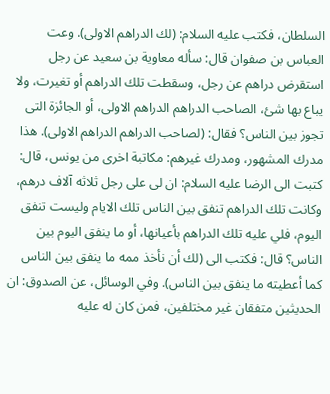السلطان، فكتب عليه السلام: (لك الدراهم الاولى). وعت العباس بن صفوان قال: سأله معاوية بن سعيد عن رجل استقرض دراهم عن رجل، وسقطت تلك الدراهم أو تغيرت، ولا يباع بها شئ، الصاحب الدراهم الدراهم الاولى، أو الجائزة التى تجوز بين الناس؟ فقال: (لصاحب الدراهم الدراهم الاولى). هذا مدرك المشهور، ومدرك غيرهم: مكاتبة اخرى من يونس، قال: كتبت الى الرضا عليه السلام: ان لى على رجل ثلاثه آلاف درهم، وكانت تلك الدراهم تنفق بين الناس تلك الايام وليست تنفق اليوم، فلي عليه تلك الدراهم بأعيانها، أو ما ينفق اليوم بين الناس؟ قال: فكتب الى (لك أن نأخذ ممه ما ينفق بين الناس كما أعطيته ما ينفق بين الناس). وفي الوسائل، عن الصدوق: ان الحديثين متفقان غير مختلفين، فمن كان له عليه